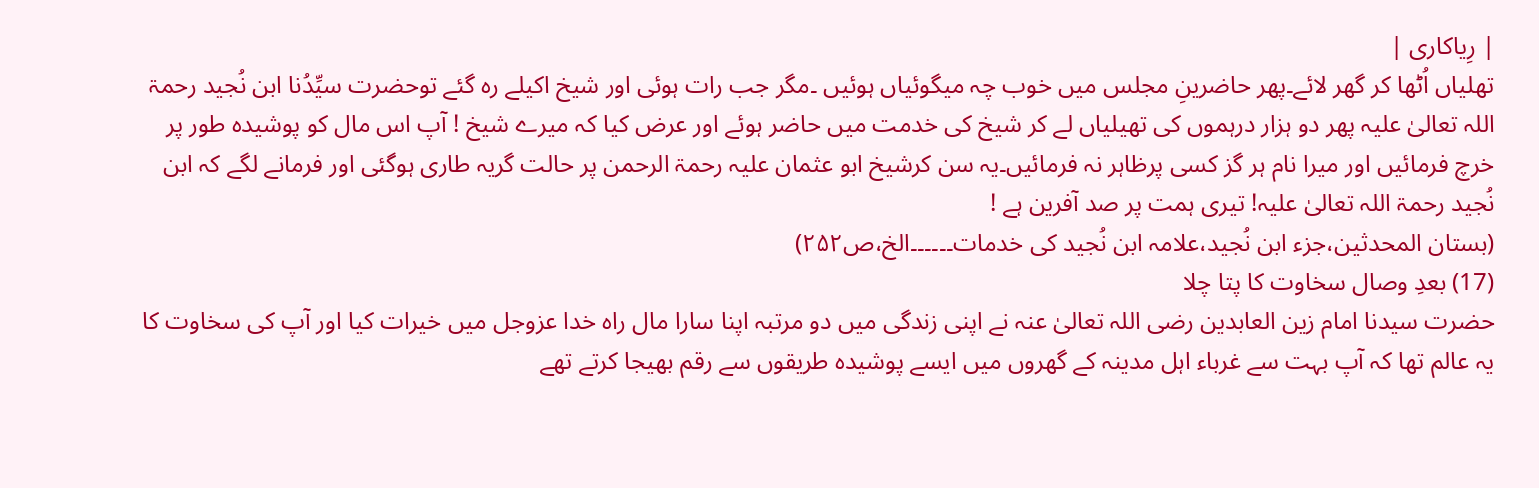| رِیاکاری |
تھلیاں اُٹھا کر گھر لائے۔پھر حاضرینِ مجلس میں خوب چہ میگوئیاں ہوئیں ۔مگر جب رات ہوئی اور شیخ اکیلے رہ گئے توحضرت سیِّدُنا ابن نُجید رحمۃ اللہ تعالیٰ علیہ پھر دو ہزار درہموں کی تھیلیاں لے کر شیخ کی خدمت میں حاضر ہوئے اور عرض کیا کہ میرے شیخ ! آپ اس مال کو پوشیدہ طور پر خرچ فرمائيں اور میرا نام ہر گز کسی پرظاہر نہ فرمائيں۔یہ سن کرشیخ ابو عثمان علیہ رحمۃ الرحمن پر حالت گریہ طاری ہوگئی اور فرمانے لگے کہ ابن نُجید رحمۃ اللہ تعالیٰ علیہ! تیری ہمت پر صد آفرین ہے !
(بستان المحدثین،جزء ابن نُجید،علامہ ابن نُجید کی خدمات۔۔۔۔۔۔الخ،ص۲۵۲)
(17) بعدِ وصال سخاوت کا پتا چلا
حضرت سيدنا امام زين العابدين رضی اللہ تعالیٰ عنہ نے اپنی زندگی ميں دو مرتبہ اپنا سارا مال راہ خدا عزوجل ميں خيرات کيا اور آپ کی سخاوت کا يہ عالم تھا کہ آپ بہت سے غرباء اہل مدينہ کے گھروں ميں ايسے پوشيدہ طريقوں سے رقم بھیجا کرتے تھے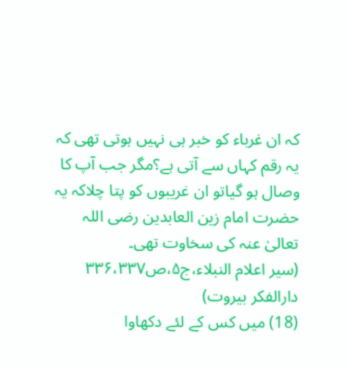کہ ان غرباء کو خبر ہی نہيں ہوتی تھی کہ يہ رقم کہاں سے آتی ہے؟مگر جب آپ کا وصال ہو گياتو ان غريبوں کو پتا چلاکہ يہ حضرت امام زين العابدين رضی اللہ تعالیٰ عنہ کی سخاوت تھی۔
(سير اعلام النبلاء،ج۵،ص۳۳۶،۳۳۷ دارالفکر بيروت)
(18) ميں کس کے لئے دکھاوا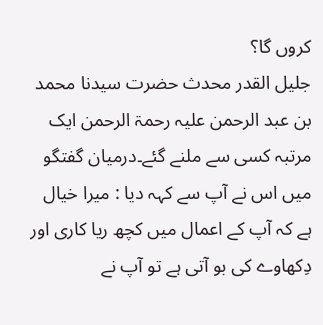کروں گا؟
جلیل القدر محدث حضرت سيدنا محمد بن عبد الرحمن علیہ رحمۃ الرحمن ايک مرتبہ کسی سے ملنے گئے۔درميان گفتگو ميں اس نے آپ سے کہہ ديا : ميرا خيال ہے کہ آپ کے اعمال ميں کچھ ريا کاری اور دِکھاوے کی بو آتی ہے تو آپ نے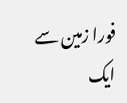فورا زمين سے ايک